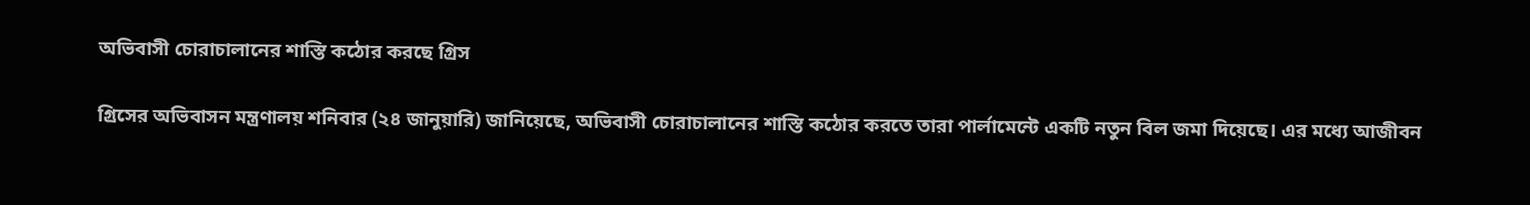অভিবাসী চোরাচালানের শাস্তি কঠোর করছে গ্রিস

গ্রিসের অভিবাসন মন্ত্রণালয় শনিবার (২৪ জানুয়ারি) জানিয়েছে, অভিবাসী চোরাচালানের শাস্তি কঠোর করতে তারা পার্লামেন্টে একটি নতুন বিল জমা দিয়েছে। এর মধ্যে আজীবন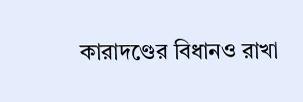কারাদণ্ডের বিধানও রাখা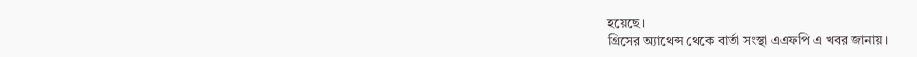হয়েছে।
গ্রিসের অ্যাথেন্স থেকে বার্তা সংস্থা এএফপি এ খবর জানায়।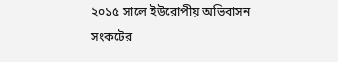২০১৫ সালে ইউরোপীয় অভিবাসন সংকটের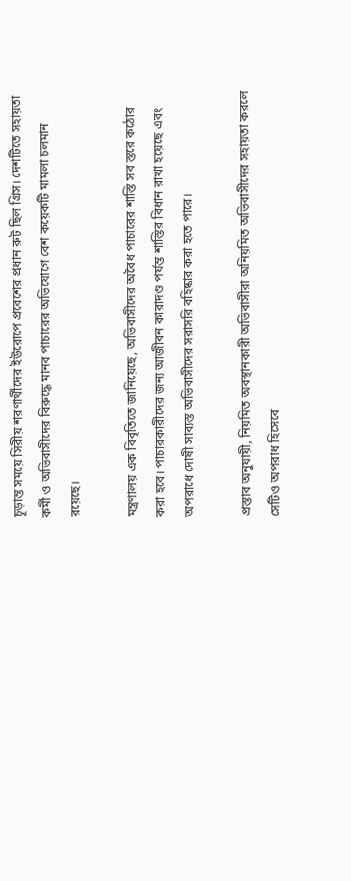চূড়ান্ত সময়ে সিরীয় শরণার্থীদের ইউরোপে প্রবেশের প্রধান রুট ছিল গ্রিস। দেশটিতে সহায়তা কর্মী ও অভিবাসীদের বিরুদ্ধে মানব পাচারের অভিযোগে বেশ কয়েকটি মামলা চলমান রয়েছে।

মন্ত্রণালয় এক বিবৃতিতে জানিয়েছে, অভিবাসীদের অবৈধ পাচারের শাস্তি সব স্তরে কঠোর করা হবে। পাচারকারীদের জন্য আজীবন কারাদণ্ড পর্যন্ত শাস্তির বিধান রাখা হয়েছে এবং অপরাধে দোষী সাব্যস্ত অভিবাসীদের সরাসরি বহিষ্কার করা হতে পারে।

প্রস্তাব অনুযায়ী, নিয়মিত অবস্থানকারী অভিবাসীরা অনিয়মিত অভিবাসীদের সহায়তা করলে সেটিও অপরাধ হিসেবে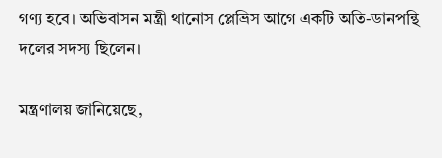গণ্য হবে। অভিবাসন মন্ত্রী থানোস প্লেভ্রিস আগে একটি অতি-ডানপন্থি দলের সদস্য ছিলেন।

মন্ত্রণালয় জানিয়েছে,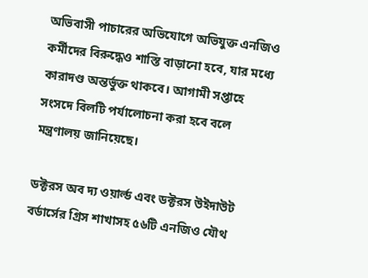অভিবাসী পাচারের অভিযোগে অভিযুক্ত এনজিও কর্মীদের বিরুদ্ধেও শাস্তি বাড়ানো হবে, যার মধ্যে কারাদণ্ড অন্তর্ভুক্ত থাকবে। আগামী সপ্তাহে সংসদে বিলটি পর্যালোচনা করা হবে বলে মন্ত্রণালয় জানিয়েছে।

ডক্টরস অব দ্য ওয়ার্ল্ড এবং ডক্টরস উইদাউট বর্ডার্সের গ্রিস শাখাসহ ৫৬টি এনজিও যৌথ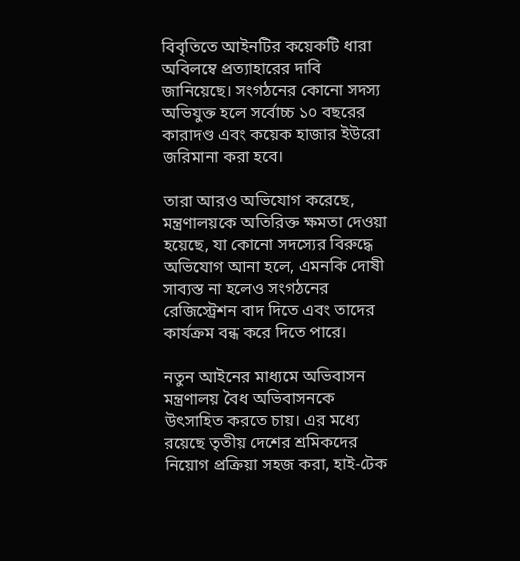বিবৃতিতে আইনটির কয়েকটি ধারা অবিলম্বে প্রত্যাহারের দাবি জানিয়েছে। সংগঠনের কোনো সদস্য অভিযুক্ত হলে সর্বোচ্চ ১০ বছরের কারাদণ্ড এবং কয়েক হাজার ইউরো জরিমানা করা হবে।

তারা আরও অভিযোগ করেছে, মন্ত্রণালয়কে অতিরিক্ত ক্ষমতা দেওয়া হয়েছে, যা কোনো সদস্যের বিরুদ্ধে অভিযোগ আনা হলে, এমনকি দোষী সাব্যস্ত না হলেও সংগঠনের রেজিস্ট্রেশন বাদ দিতে এবং তাদের কার্যক্রম বন্ধ করে দিতে পারে।

নতুন আইনের মাধ্যমে অভিবাসন মন্ত্রণালয় বৈধ অভিবাসনকে উৎসাহিত করতে চায়। এর মধ্যে রয়েছে তৃতীয় দেশের শ্রমিকদের নিয়োগ প্রক্রিয়া সহজ করা, হাই-টেক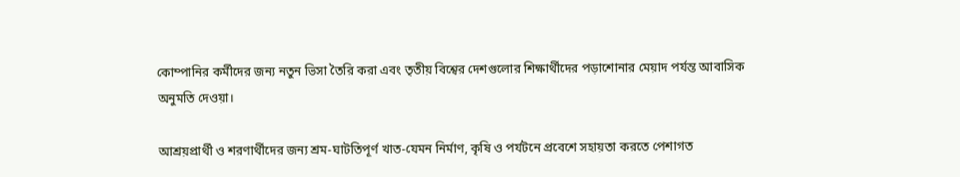কোম্পানির কর্মীদের জন্য নতুন ভিসা তৈরি করা এবং তৃতীয় বিশ্বের দেশগুলোর শিক্ষার্থীদের পড়াশোনার মেয়াদ পর্যন্ত আবাসিক অনুমতি দেওয়া।

আশ্রয়প্রার্থী ও শরণার্থীদের জন্য শ্রম-ঘাটতিপূর্ণ খাত-যেমন নির্মাণ, কৃষি ও পর্যটনে প্রবেশে সহায়তা করতে পেশাগত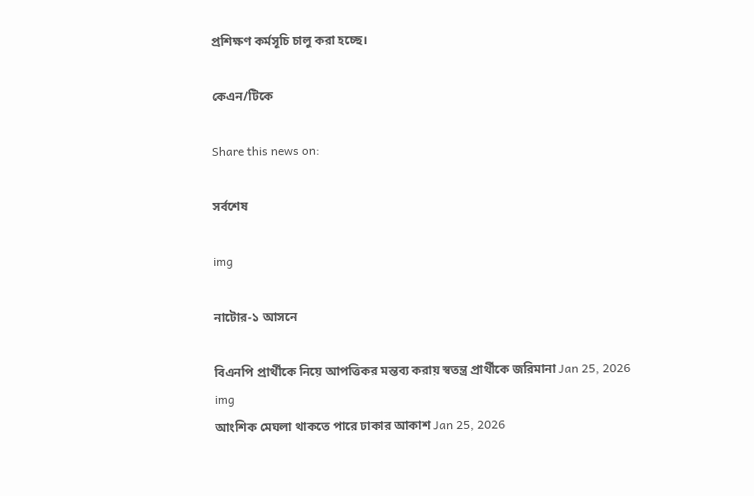প্রশিক্ষণ কর্মসূচি চালু করা হচ্ছে।

কেএন/টিকে

Share this news on:

সর্বশেষ

img

নাটোর-১ আসনে

বিএনপি প্রার্থীকে নিয়ে আপত্তিকর মন্তব্য করায় স্বতন্ত্র প্রার্থীকে জরিমানা Jan 25, 2026
img
আংশিক মেঘলা থাকতে পারে ঢাকার আকাশ Jan 25, 2026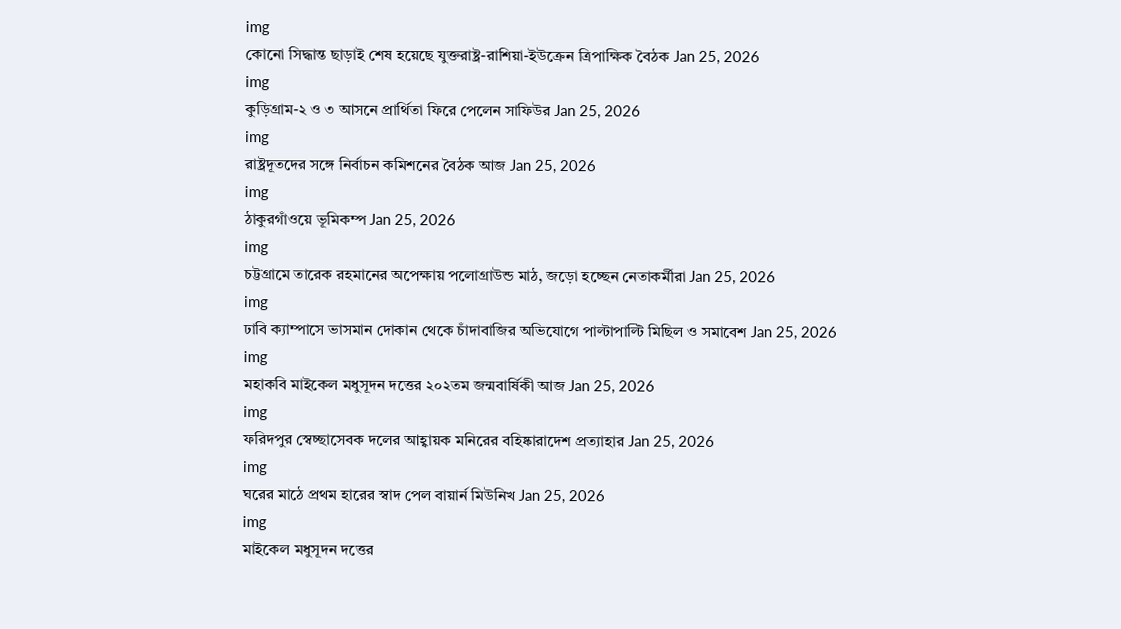img
কোনো সিদ্ধান্ত ছাড়াই শেষ হয়েছে যুক্তরাষ্ট্র-রাশিয়া-ইউক্রেন ত্রিপাক্ষিক বৈঠক Jan 25, 2026
img
কুড়িগ্রাম-২ ও ৩ আসনে প্রার্থিতা ফিরে পেলেন সাফিউর Jan 25, 2026
img
রাষ্ট্রদূতদের সঙ্গে নির্বাচন কমিশনের বৈঠক আজ Jan 25, 2026
img
ঠাকুরগাঁওয়ে ভূমিকম্প Jan 25, 2026
img
চট্টগ্রামে তারেক রহমানের অপেক্ষায় পলোগ্রাউন্ড মাঠ, জড়ো হচ্ছেন নেতাকর্মীরা Jan 25, 2026
img
ঢাবি ক্যাম্পাসে ভাসমান দোকান থেকে চাঁদাবাজির অভিযোগে পাল্টাপাল্টি মিছিল ও সমাবেশ Jan 25, 2026
img
মহাকবি মাইকেল মধুসূদন দত্তের ২০২তম জন্মবার্ষিকী আজ Jan 25, 2026
img
ফরিদপুর স্বেচ্ছাসেবক দলের আহ্বায়ক মনিরের বহিষ্কারাদেশ প্রত্যাহার Jan 25, 2026
img
ঘরের মাঠে প্রথম হারের স্বাদ পেল বায়ার্ন মিউনিখ Jan 25, 2026
img
মাইকেল মধুসূদন দত্তের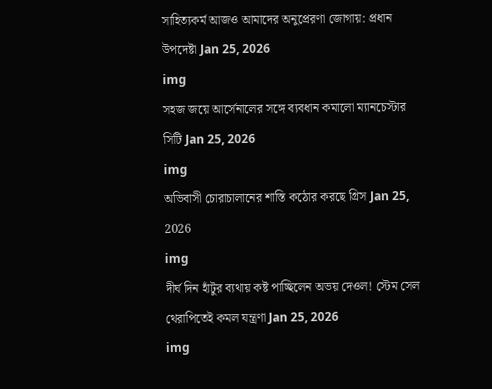সাহিত্যকর্ম আজও আমাদের অনুপ্রেরণা জোগায়: প্রধান উপদেষ্টা Jan 25, 2026
img
সহজ জয়ে আর্সেনালের সঙ্গে ব্যবধান কমালো ম্যানচেস্টার সিটি Jan 25, 2026
img
অভিবাসী চোরাচালানের শাস্তি কঠোর করছে গ্রিস Jan 25, 2026
img
দীর্ঘ দিন হাঁটুর ব্যথায় কষ্ট পাচ্ছিলেন অভয় দেওল! স্টেম সেল থেরাপিতেই কমল যন্ত্রণা Jan 25, 2026
img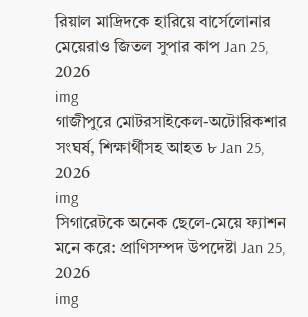রিয়াল মাদ্রিদকে হারিয়ে বার্সেলোনার মেয়েরাও জিতল সুপার কাপ Jan 25, 2026
img
গাজীপুরে মোটরসাইকেল-অটোরিকশার সংঘর্ষ, শিক্ষার্থীসহ আহত ৮ Jan 25, 2026
img
সিগারেটকে অনেক ছেলে-মেয়ে ফ্যাশন মনে করে: প্রাণিসম্পদ উপদেষ্টা Jan 25, 2026
img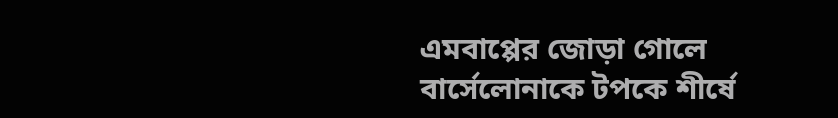এমবাপ্পের জোড়া গোলে বার্সেলোনাকে টপকে শীর্ষে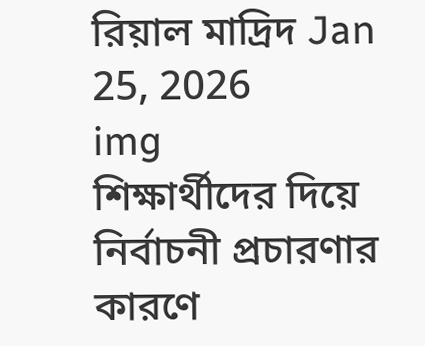রিয়াল মাদ্রিদ Jan 25, 2026
img
শিক্ষার্থীদের দিয়ে নির্বাচনী প্রচারণার কারণে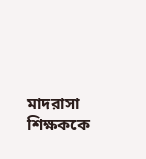মাদরাসা শিক্ষককে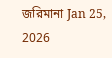জরিমানা Jan 25, 2026